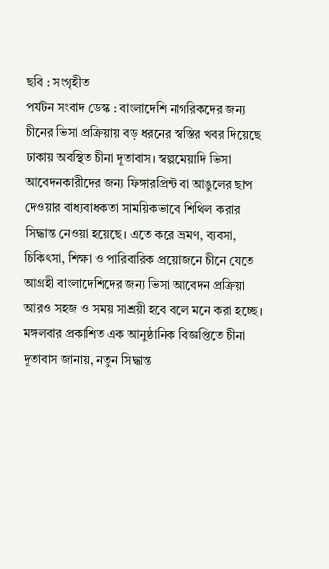ছবি : সংগৃহীত
পর্যটন সংবাদ ডেস্ক : বাংলাদেশি নাগরিকদের জন্য চীনের ভিসা প্রক্রিয়ায় বড় ধরনের স্বস্তির খবর দিয়েছে ঢাকায় অবস্থিত চীনা দূতাবাস। স্বল্পমেয়াদি ভিসা আবেদনকারীদের জন্য ফিঙ্গারপ্রিন্ট বা আঙুলের ছাপ দেওয়ার বাধ্যবাধকতা সাময়িকভাবে শিথিল করার সিদ্ধান্ত নেওয়া হয়েছে। এতে করে ভ্রমণ, ব্যবসা, চিকিৎসা, শিক্ষা ও পারিবারিক প্রয়োজনে চীনে যেতে আগ্রহী বাংলাদেশিদের জন্য ভিসা আবেদন প্রক্রিয়া আরও সহজ ও সময় সাশ্রয়ী হবে বলে মনে করা হচ্ছে।
মঙ্গলবার প্রকাশিত এক আনুষ্ঠানিক বিজ্ঞপ্তিতে চীনা দূতাবাস জানায়, নতুন সিদ্ধান্ত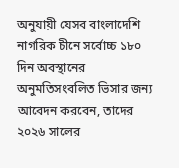অনুযায়ী যেসব বাংলাদেশি নাগরিক চীনে সর্বোচ্চ ১৮০ দিন অবস্থানের অনুমতিসংবলিত ভিসার জন্য আবেদন করবেন, তাদের ২০২৬ সালের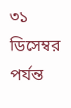৩১ ডিসেম্বর পর্যন্ত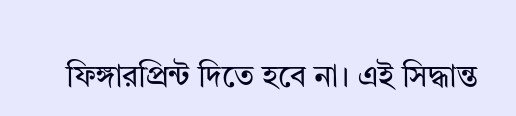ফিঙ্গারপ্রিন্ট দিতে হবে না। এই সিদ্ধান্ত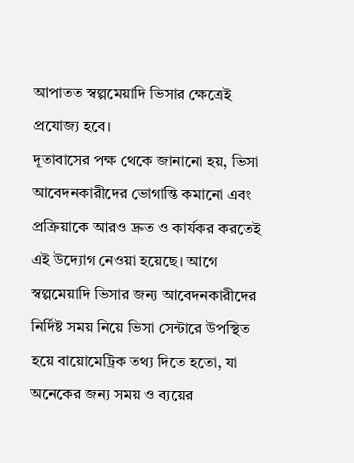আপাতত স্বল্পমেয়াদি ভিসার ক্ষেত্রেই প্রযোজ্য হবে।
দূতাবাসের পক্ষ থেকে জানানো হয়, ভিসা আবেদনকারীদের ভোগান্তি কমানো এবং প্রক্রিয়াকে আরও দ্রুত ও কার্যকর করতেই এই উদ্যোগ নেওয়া হয়েছে। আগে স্বল্পমেয়াদি ভিসার জন্য আবেদনকারীদের নির্দিষ্ট সময় নিয়ে ভিসা সেন্টারে উপস্থিত হয়ে বায়োমেট্রিক তথ্য দিতে হতো, যা অনেকের জন্য সময় ও ব্যয়ের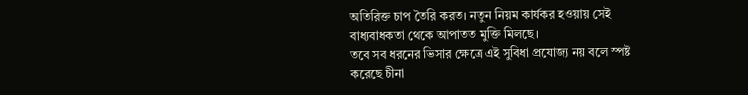অতিরিক্ত চাপ তৈরি করত। নতুন নিয়ম কার্যকর হওয়ায় সেই বাধ্যবাধকতা থেকে আপাতত মুক্তি মিলছে।
তবে সব ধরনের ভিসার ক্ষেত্রে এই সুবিধা প্রযোজ্য নয় বলে স্পষ্ট করেছে চীনা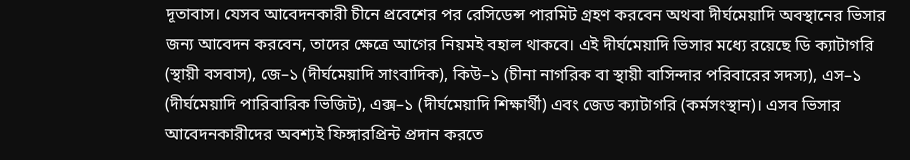দূতাবাস। যেসব আবেদনকারী চীনে প্রবেশের পর রেসিডেন্স পারমিট গ্রহণ করবেন অথবা দীর্ঘমেয়াদি অবস্থানের ভিসার জন্য আবেদন করবেন, তাদের ক্ষেত্রে আগের নিয়মই বহাল থাকবে। এই দীর্ঘমেয়াদি ভিসার মধ্যে রয়েছে ডি ক্যাটাগরি (স্থায়ী বসবাস), জে–১ (দীর্ঘমেয়াদি সাংবাদিক), কিউ–১ (চীনা নাগরিক বা স্থায়ী বাসিন্দার পরিবারের সদস্য), এস–১ (দীর্ঘমেয়াদি পারিবারিক ভিজিট), এক্স–১ (দীর্ঘমেয়াদি শিক্ষার্থী) এবং জেড ক্যাটাগরি (কর্মসংস্থান)। এসব ভিসার আবেদনকারীদের অবশ্যই ফিঙ্গারপ্রিন্ট প্রদান করতে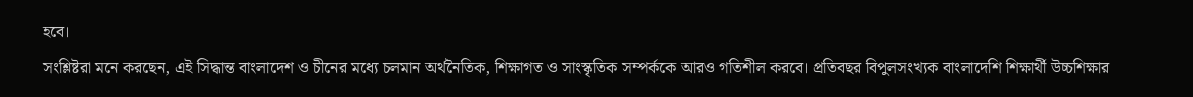হবে।
সংশ্লিষ্টরা মনে করছেন, এই সিদ্ধান্ত বাংলাদেশ ও চীনের মধ্যে চলমান অর্থনৈতিক, শিক্ষাগত ও সাংস্কৃতিক সম্পর্ককে আরও গতিশীল করবে। প্রতিবছর বিপুলসংখ্যক বাংলাদেশি শিক্ষার্থী উচ্চশিক্ষার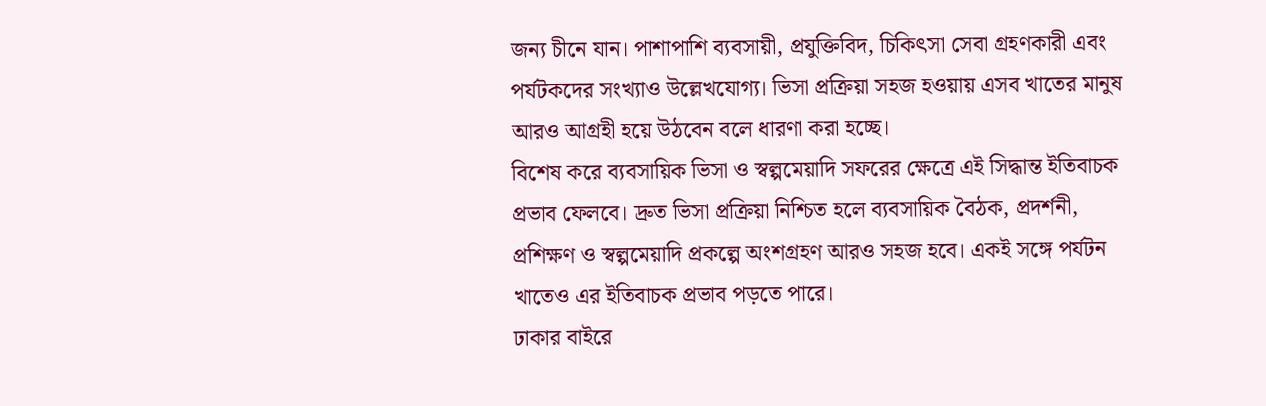জন্য চীনে যান। পাশাপাশি ব্যবসায়ী, প্রযুক্তিবিদ, চিকিৎসা সেবা গ্রহণকারী এবং পর্যটকদের সংখ্যাও উল্লেখযোগ্য। ভিসা প্রক্রিয়া সহজ হওয়ায় এসব খাতের মানুষ আরও আগ্রহী হয়ে উঠবেন বলে ধারণা করা হচ্ছে।
বিশেষ করে ব্যবসায়িক ভিসা ও স্বল্পমেয়াদি সফরের ক্ষেত্রে এই সিদ্ধান্ত ইতিবাচক প্রভাব ফেলবে। দ্রুত ভিসা প্রক্রিয়া নিশ্চিত হলে ব্যবসায়িক বৈঠক, প্রদর্শনী, প্রশিক্ষণ ও স্বল্পমেয়াদি প্রকল্পে অংশগ্রহণ আরও সহজ হবে। একই সঙ্গে পর্যটন খাতেও এর ইতিবাচক প্রভাব পড়তে পারে।
ঢাকার বাইরে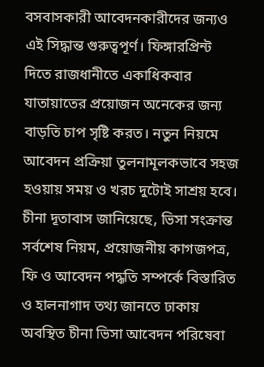বসবাসকারী আবেদনকারীদের জন্যও এই সিদ্ধান্ত গুরুত্বপূর্ণ। ফিঙ্গারপ্রিন্ট দিতে রাজধানীতে একাধিকবার যাতায়াতের প্রয়োজন অনেকের জন্য বাড়তি চাপ সৃষ্টি করত। নতুন নিয়মে আবেদন প্রক্রিয়া তুলনামূলকভাবে সহজ হওয়ায় সময় ও খরচ দুটোই সাশ্রয় হবে।
চীনা দূতাবাস জানিয়েছে, ভিসা সংক্রান্ত সর্বশেষ নিয়ম, প্রয়োজনীয় কাগজপত্র, ফি ও আবেদন পদ্ধতি সম্পর্কে বিস্তারিত ও হালনাগাদ তথ্য জানতে ঢাকায় অবস্থিত চীনা ভিসা আবেদন পরিষেবা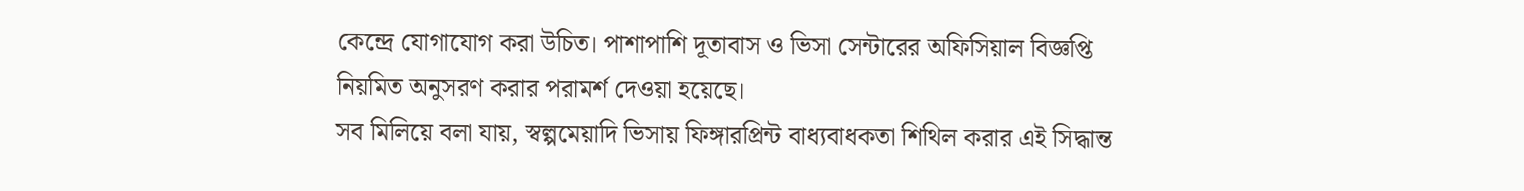কেন্দ্রে যোগাযোগ করা উচিত। পাশাপাশি দূতাবাস ও ভিসা সেন্টারের অফিসিয়াল বিজ্ঞপ্তি নিয়মিত অনুসরণ করার পরামর্শ দেওয়া হয়েছে।
সব মিলিয়ে বলা যায়, স্বল্পমেয়াদি ভিসায় ফিঙ্গারপ্রিন্ট বাধ্যবাধকতা শিথিল করার এই সিদ্ধান্ত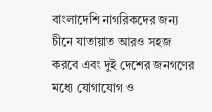বাংলাদেশি নাগরিকদের জন্য চীনে যাতায়াত আরও সহজ করবে এবং দুই দেশের জনগণের মধ্যে যোগাযোগ ও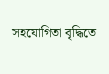সহযোগিতা বৃদ্ধিতে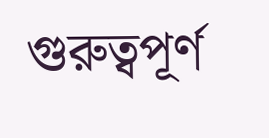গুরুত্বপূর্ণ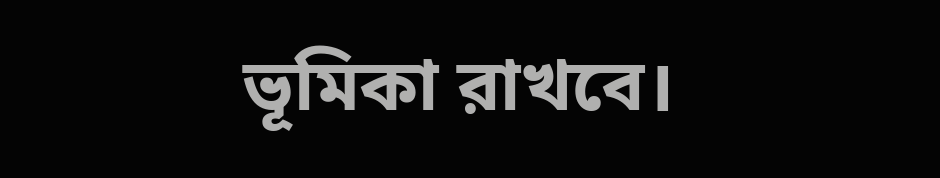ভূমিকা রাখবে।